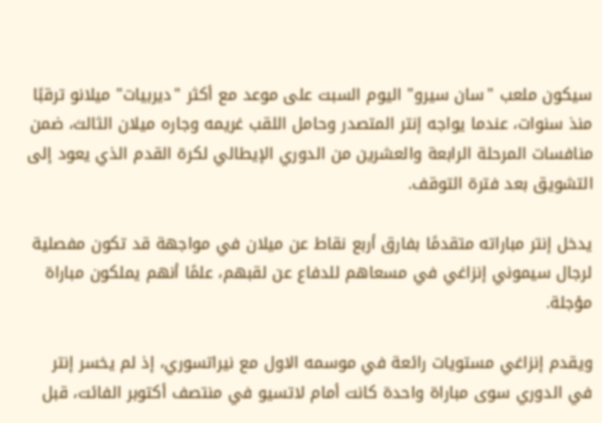سيكون ملعب "سان سيرو" اليوم السبت على موعد مع أكثر "ديربيات" ميلانو ترقبًا منذ سنوات، عندما يواجه إنتر المتصدر وحامل اللقب غريمه وجاره ميلان الثالث، ضمن منافسات المرحلة الرابعة والعشرين من الدوري الإيطالي لكرة القدم الذي يعود إلى التشويق بعد فترة التوقف.

يدخل إنتر مباراته متقدمًا بفارق أربع نقاط عن ميلان في مواجهة قد تكون مفصلية لرجال سيموني إنزاغي في مسعاهم للدفاع عن لقبهم، علمًا أنهم يملكون مباراة مؤجلة.

ويقدم إنزاغي مستويات رائعة في موسمه الاول مع نيراتسوري، إذ لم يخسر إنتر في الدوري سوى مباراة واحدة كانت أمام لاتسيو في منتصف أكتوبر الفائت، قبل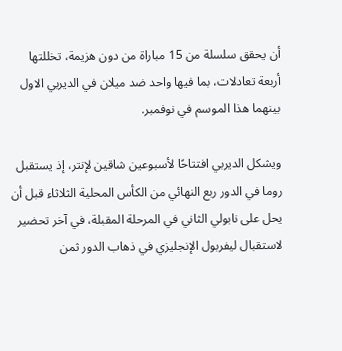أن يحقق سلسلة من 15 مباراة من دون هزيمة، تخللتها أربعة تعادلات، بما فيها واحد ضد ميلان في الديربي الاول بينهما هذا الموسم في نوفمبر.

ويشكل الديربي افتتاحًا لأسبوعين شاقين لإنتر، إذ يستقبل روما في الدور ربع النهائي من الكأس المحلية الثلاثاء قبل أن يحل على نابولي الثاني في المرحلة المقبلة، في آخر تحضير لاستقبال ليفربول الإنجليزي في ذهاب الدور ثمن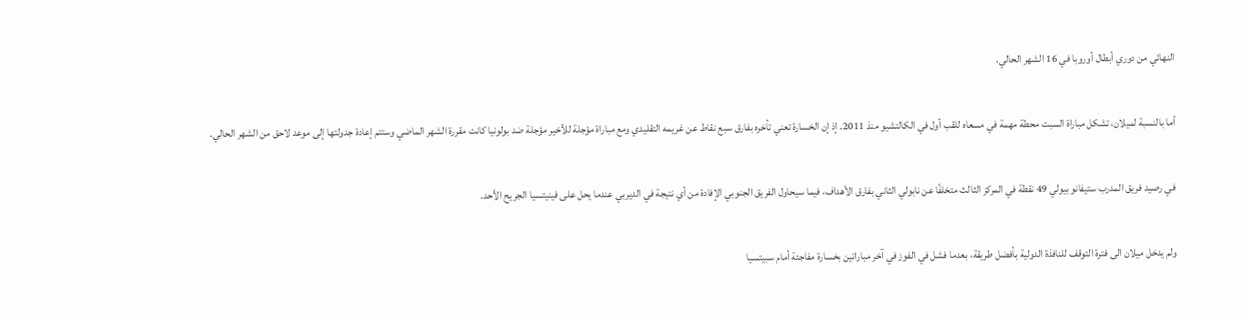النهائي من دوري أبطال أوروبا في 16 الشهر الحالي.

أما بالنسبة لميلان، تشكل مباراة السبت محطة مهمة في مسعاه للقب أول في الكالتشيو منذ 2011. إذ إن الخسارة تعني تأخره بفارق سبع نقاط عن غريمه التقليدي ومع مباراة مؤجلة للأخير مؤجلة ضد بولونيا كانت مقررة الشهر الماضي وستتم إعادة جدولتها إلى موعد لاحق من الشهر الحالي.

في رصيد فريق المدرب ستيفانو بيولي 49 نقطة في المركز الثالث متخلفًا عن نابولي الثاني بفارق الأهداف، فيما سيحاول الفريق الجنوبي الإفادة من أي نتيجة في الديربي عندما يحل على فينيتسيا الجريح الأحد.

ولم يدخل ميلان الى فترة التوقف للنافذة الدولية بأفضل طريقة، بعدما فشل في الفوز في آخر مباراتين بخسارة مفاجئة أمام سبيتسيا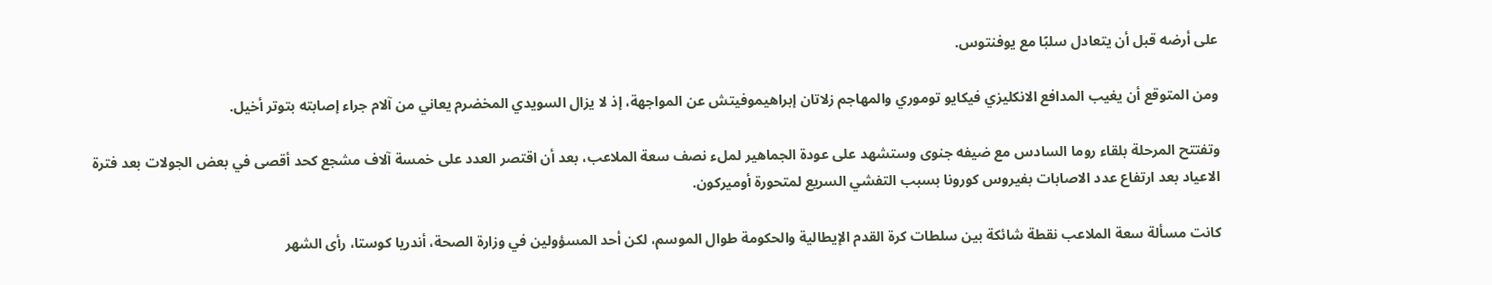على أرضه قبل أن يتعادل سلبًا مع يوفنتوس.

ومن المتوقع أن يغيب المدافع الانكليزي فيكايو توموري والمهاجم زلاتان إبراهيموفيتش عن المواجهة، إذ لا يزال السويدي المخضرم يعاني من آلام جراء إصابته بتوتر أخيل.

وتفتتح المرحلة بلقاء روما السادس مع ضيفه جنوى وستشهد على عودة الجماهير لملء نصف سعة الملاعب، بعد أن اقتصر العدد على خمسة آلاف مشجع كحد أقصى في بعض الجولات بعد فترة الاعياد بعد ارتفاع عدد الاصابات بفيروس كورونا بسبب التفشي السريع لمتحورة أوميركون.

كانت مسألة سعة الملاعب نقطة شائكة بين سلطات كرة القدم الإيطالية والحكومة طوال الموسم، لكن أحد المسؤولين في وزارة الصحة، أندريا كوستا، رأى الشهر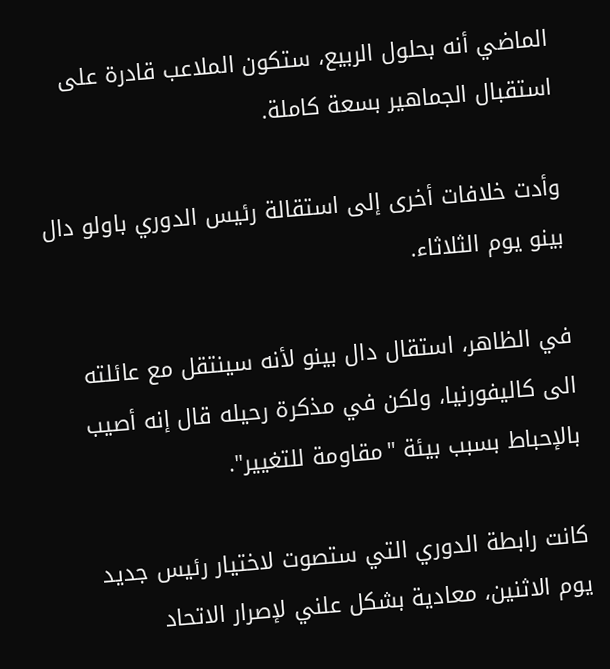الماضي أنه بحلول الربيع، ستكون الملاعب قادرة على استقبال الجماهير بسعة كاملة.

وأدت خلافات أخرى إلى استقالة رئيس الدوري باولو دال بينو يوم الثلاثاء.

في الظاهر، استقال دال بينو لأنه سينتقل مع عائلته الى كاليفورنيا، ولكن في مذكرة رحيله قال إنه أصيب بالإحباط بسبب بيئة "مقاومة للتغيير".

كانت رابطة الدوري التي ستصوت لاختيار رئيس جديد يوم الاثنين، معادية بشكل علني لإصرار الاتحاد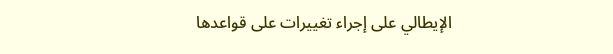الإيطالي على إجراء تغييرات على قواعدها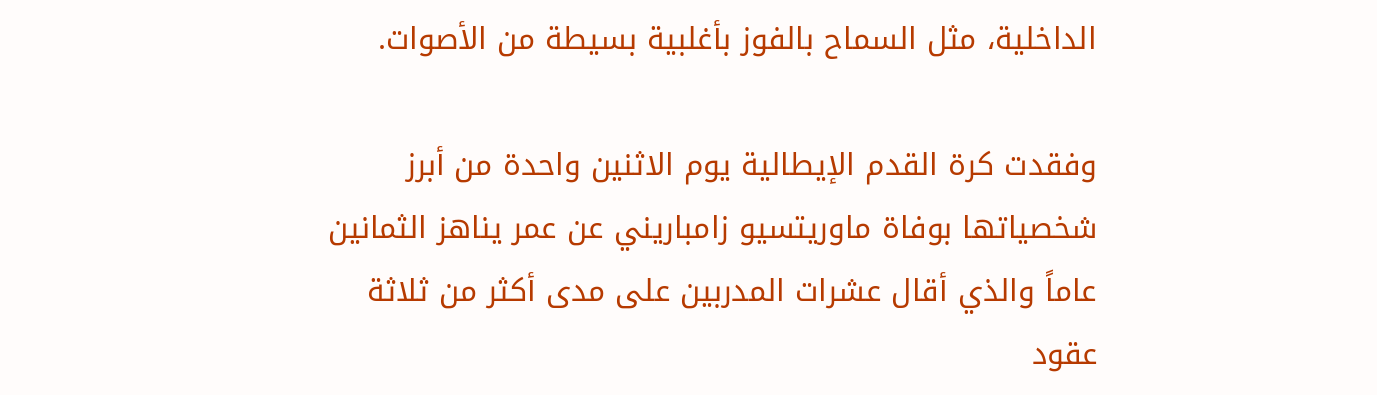الداخلية، مثل السماح بالفوز بأغلبية بسيطة من الأصوات.

وفقدت كرة القدم الإيطالية يوم الاثنين واحدة من أبرز شخصياتها بوفاة ماوريتسيو زامباريني عن عمر يناهز الثمانين عاماً والذي أقال عشرات المدربين على مدى أكثر من ثلاثة عقود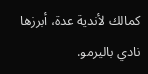كمالك لأندية عدة، أبرزها نادي باليرمو.